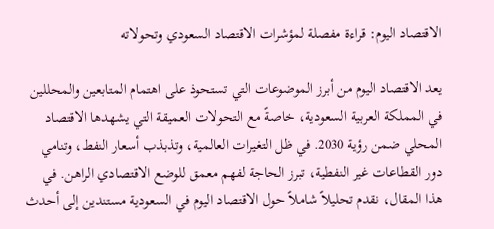الاقتصاد اليوم: قراءة مفصلة لمؤشرات الاقتصاد السعودي وتحولاته

يعد الاقتصاد اليوم من أبرز الموضوعات التي تستحوذ على اهتمام المتابعين والمحللين في المملكة العربية السعودية، خاصةً مع التحولات العميقة التي يشهدها الاقتصاد المحلي ضمن رؤية 2030. في ظل التغيرات العالمية، وتذبذب أسعار النفط، وتنامي دور القطاعات غير النفطية، تبرز الحاجة لفهم معمق للوضع الاقتصادي الراهن. في هذا المقال، نقدم تحليلاً شاملاً حول الاقتصاد اليوم في السعودية مستندين إلى أحدث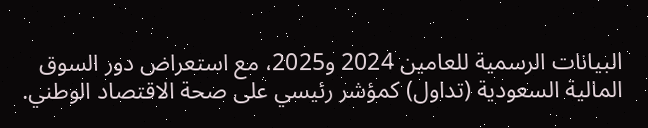البيانات الرسمية للعامين 2024 و2025، مع استعراض دور السوق المالية السعودية (تداول) كمؤشر رئيسي على صحة الاقتصاد الوطني.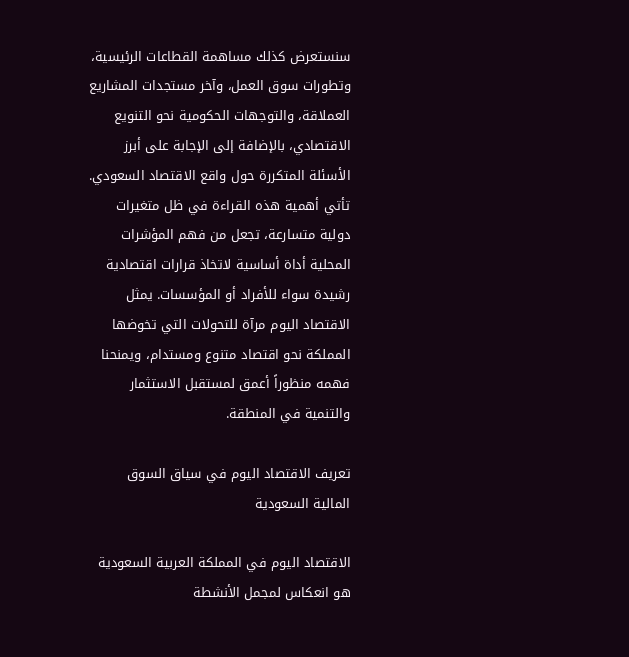سنستعرض كذلك مساهمة القطاعات الرئيسية، وتطورات سوق العمل، وآخر مستجدات المشاريع العملاقة، والتوجهات الحكومية نحو التنويع الاقتصادي، بالإضافة إلى الإجابة على أبرز الأسئلة المتكررة حول واقع الاقتصاد السعودي. تأتي أهمية هذه القراءة في ظل متغيرات دولية متسارعة، تجعل من فهم المؤشرات المحلية أداة أساسية لاتخاذ قرارات اقتصادية رشيدة سواء للأفراد أو المؤسسات. يمثل الاقتصاد اليوم مرآة للتحولات التي تخوضها المملكة نحو اقتصاد متنوع ومستدام، ويمنحنا فهمه منظوراً أعمق لمستقبل الاستثمار والتنمية في المنطقة.

تعريف الاقتصاد اليوم في سياق السوق المالية السعودية

الاقتصاد اليوم في المملكة العربية السعودية هو انعكاس لمجمل الأنشطة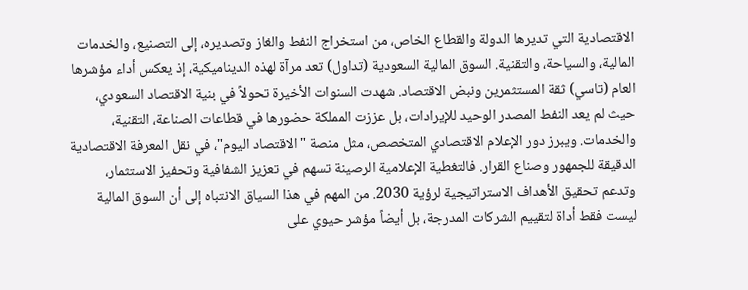الاقتصادية التي تديرها الدولة والقطاع الخاص، من استخراج النفط والغاز وتصديره، إلى التصنيع، والخدمات المالية، والسياحة، والتقنية. السوق المالية السعودية (تداول) تعد مرآة لهذه الديناميكية، إذ يعكس أداء مؤشرها العام (تاسي) ثقة المستثمرين ونبض الاقتصاد. شهدت السنوات الأخيرة تحولاً في بنية الاقتصاد السعودي، حيث لم يعد النفط المصدر الوحيد للإيرادات، بل عززت المملكة حضورها في قطاعات الصناعة، التقنية، والخدمات. ويبرز دور الإعلام الاقتصادي المتخصص، مثل منصة "الاقتصاد اليوم"، في نقل المعرفة الاقتصادية الدقيقة للجمهور وصناع القرار. فالتغطية الإعلامية الرصينة تسهم في تعزيز الشفافية وتحفيز الاستثمار، وتدعم تحقيق الأهداف الاستراتيجية لرؤية 2030. من المهم في هذا السياق الانتباه إلى أن السوق المالية ليست فقط أداة لتقييم الشركات المدرجة، بل أيضاً مؤشر حيوي على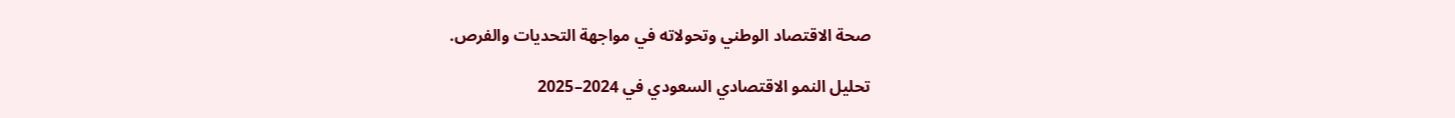صحة الاقتصاد الوطني وتحولاته في مواجهة التحديات والفرص.

تحليل النمو الاقتصادي السعودي في 2024–2025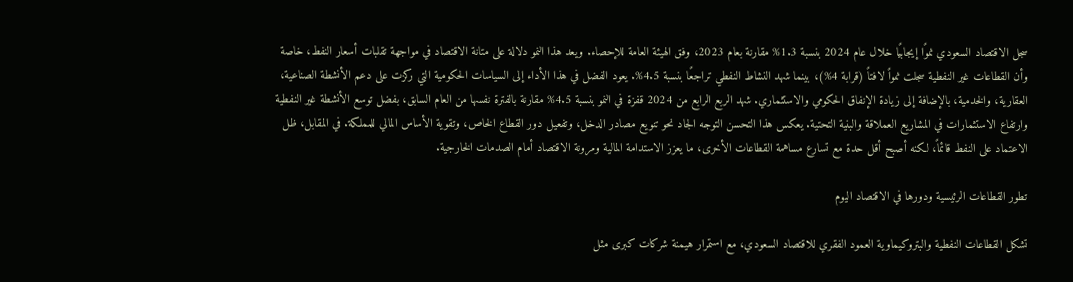سجل الاقتصاد السعودي نموًا إيجابيًا خلال عام 2024 بنسبة 1.3% مقارنة بعام 2023، وفق الهيئة العامة للإحصاء. ويعد هذا النمو دلالة على متانة الاقتصاد في مواجهة تقلبات أسعار النفط، خاصة وأن القطاعات غير النفطية سجلت نمواً لافتاً (قرابة 4%)، بينما شهد النشاط النفطي تراجعًا بنسبة 4.5%. يعود الفضل في هذا الأداء إلى السياسات الحكومية التي ركزت على دعم الأنشطة الصناعية، العقارية، والخدمية، بالإضافة إلى زيادة الإنفاق الحكومي والاستثماري. شهد الربع الرابع من 2024 قفزة في النمو بنسبة 4.5% مقارنة بالفترة نفسها من العام السابق، بفضل توسع الأنشطة غير النفطية وارتفاع الاستثمارات في المشاريع العملاقة والبنية التحتية. يعكس هذا التحسن التوجه الجاد نحو تنويع مصادر الدخل، وتفعيل دور القطاع الخاص، وتقوية الأساس المالي للمملكة. في المقابل، ظل الاعتماد على النفط قائماً، لكنه أصبح أقل حدة مع تسارع مساهمة القطاعات الأخرى، ما يعزز الاستدامة المالية ومرونة الاقتصاد أمام الصدمات الخارجية.

تطور القطاعات الرئيسية ودورها في الاقتصاد اليوم

تشكل القطاعات النفطية والبتروكيماوية العمود الفقري للاقتصاد السعودي، مع استمرار هيمنة شركات كبرى مثل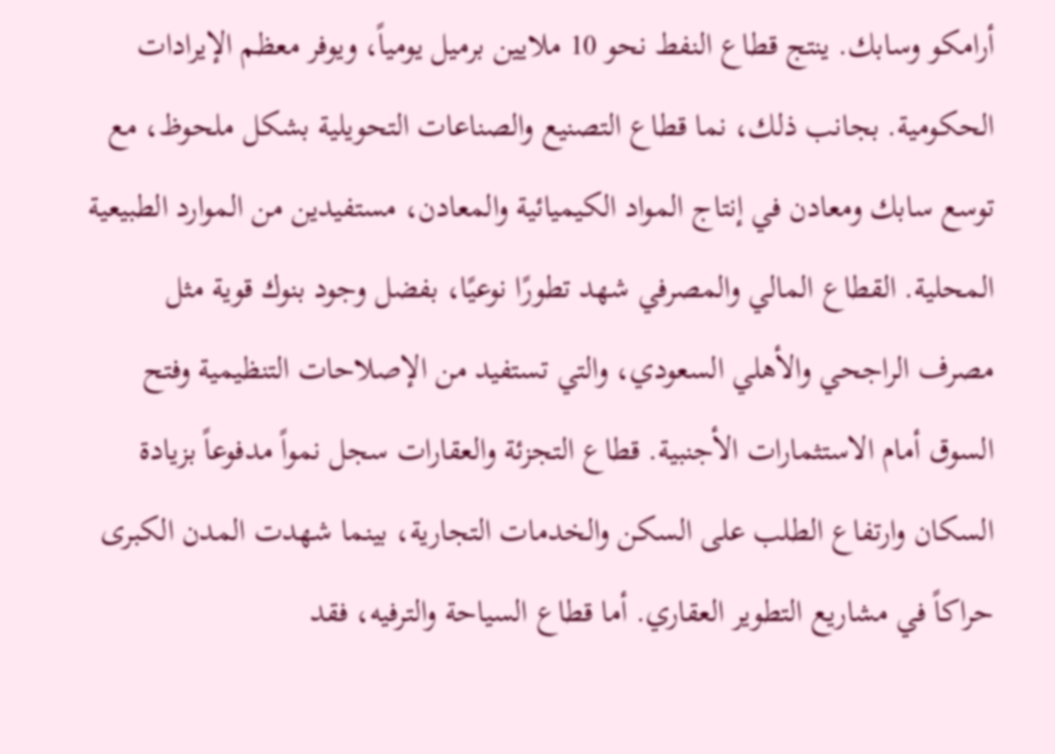أرامكو وسابك. ينتج قطاع النفط نحو 10 ملايين برميل يومياً، ويوفر معظم الإيرادات الحكومية. بجانب ذلك، نما قطاع التصنيع والصناعات التحويلية بشكل ملحوظ، مع توسع سابك ومعادن في إنتاج المواد الكيميائية والمعادن، مستفيدين من الموارد الطبيعية المحلية. القطاع المالي والمصرفي شهد تطورًا نوعيًا، بفضل وجود بنوك قوية مثل مصرف الراجحي والأهلي السعودي، والتي تستفيد من الإصلاحات التنظيمية وفتح السوق أمام الاستثمارات الأجنبية. قطاع التجزئة والعقارات سجل نمواً مدفوعاً بزيادة السكان وارتفاع الطلب على السكن والخدمات التجارية، بينما شهدت المدن الكبرى حراكاً في مشاريع التطوير العقاري. أما قطاع السياحة والترفيه، فقد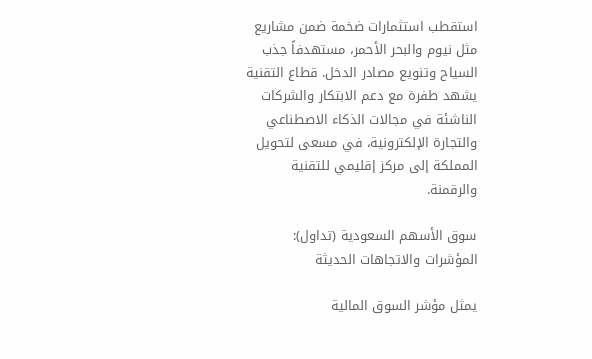استقطب استثمارات ضخمة ضمن مشاريع مثل نيوم والبحر الأحمر، مستهدفاً جذب السياح وتنويع مصادر الدخل. قطاع التقنية يشهد طفرة مع دعم الابتكار والشركات الناشئة في مجالات الذكاء الاصطناعي والتجارة الإلكترونية، في مسعى لتحويل المملكة إلى مركز إقليمي للتقنية والرقمنة.

سوق الأسهم السعودية (تداول): المؤشرات والاتجاهات الحديثة

يمثل مؤشر السوق المالية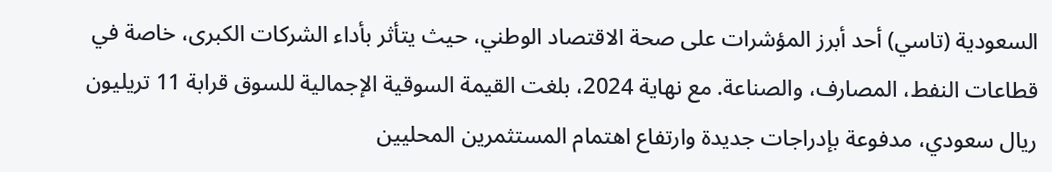السعودية (تاسي) أحد أبرز المؤشرات على صحة الاقتصاد الوطني، حيث يتأثر بأداء الشركات الكبرى، خاصة في قطاعات النفط، المصارف، والصناعة. مع نهاية 2024، بلغت القيمة السوقية الإجمالية للسوق قرابة 11 تريليون ريال سعودي، مدفوعة بإدراجات جديدة وارتفاع اهتمام المستثمرين المحليين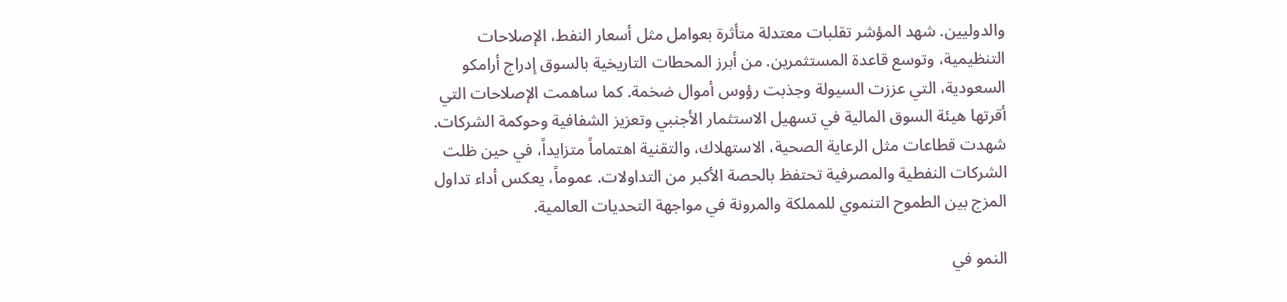والدوليين. شهد المؤشر تقلبات معتدلة متأثرة بعوامل مثل أسعار النفط، الإصلاحات التنظيمية، وتوسع قاعدة المستثمرين. من أبرز المحطات التاريخية بالسوق إدراج أرامكو السعودية، التي عززت السيولة وجذبت رؤوس أموال ضخمة. كما ساهمت الإصلاحات التي أقرتها هيئة السوق المالية في تسهيل الاستثمار الأجنبي وتعزيز الشفافية وحوكمة الشركات. شهدت قطاعات مثل الرعاية الصحية، الاستهلاك، والتقنية اهتماماً متزايداً، في حين ظلت الشركات النفطية والمصرفية تحتفظ بالحصة الأكبر من التداولات. عموماً، يعكس أداء تداول المزج بين الطموح التنموي للمملكة والمرونة في مواجهة التحديات العالمية.

النمو في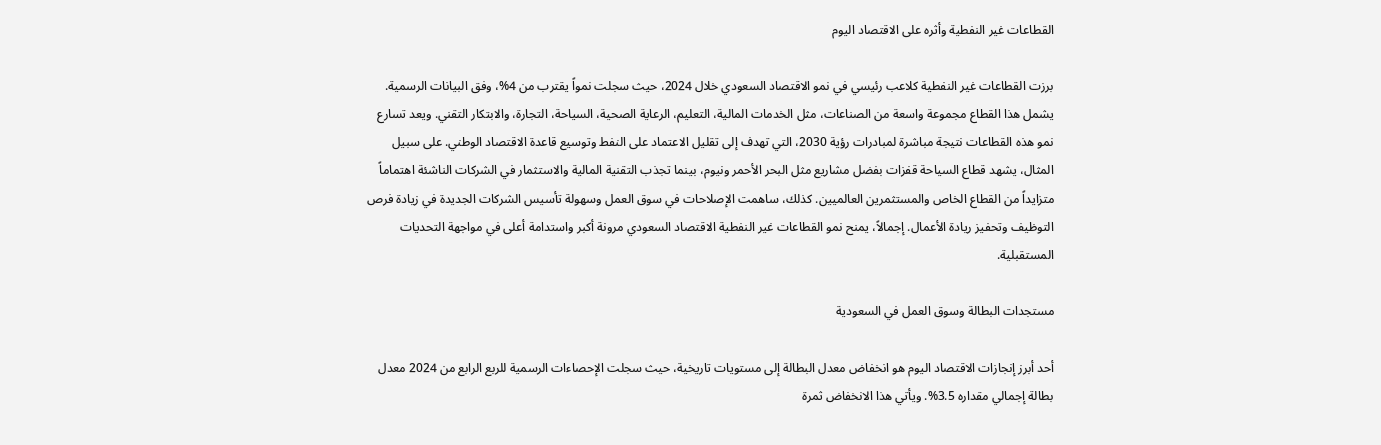القطاعات غير النفطية وأثره على الاقتصاد اليوم

برزت القطاعات غير النفطية كلاعب رئيسي في نمو الاقتصاد السعودي خلال 2024، حيث سجلت نمواً يقترب من 4%، وفق البيانات الرسمية. يشمل هذا القطاع مجموعة واسعة من الصناعات، مثل الخدمات المالية، التعليم، الرعاية الصحية، السياحة، التجارة، والابتكار التقني. ويعد تسارع نمو هذه القطاعات نتيجة مباشرة لمبادرات رؤية 2030، التي تهدف إلى تقليل الاعتماد على النفط وتوسيع قاعدة الاقتصاد الوطني. على سبيل المثال، يشهد قطاع السياحة قفزات بفضل مشاريع مثل البحر الأحمر ونيوم، بينما تجذب التقنية المالية والاستثمار في الشركات الناشئة اهتماماً متزايداً من القطاع الخاص والمستثمرين العالميين. كذلك، ساهمت الإصلاحات في سوق العمل وسهولة تأسيس الشركات الجديدة في زيادة فرص التوظيف وتحفيز ريادة الأعمال. إجمالاً، يمنح نمو القطاعات غير النفطية الاقتصاد السعودي مرونة أكبر واستدامة أعلى في مواجهة التحديات المستقبلية.

مستجدات البطالة وسوق العمل في السعودية

أحد أبرز إنجازات الاقتصاد اليوم هو انخفاض معدل البطالة إلى مستويات تاريخية، حيث سجلت الإحصاءات الرسمية للربع الرابع من 2024 معدل بطالة إجمالي مقداره 3.5%. ويأتي هذا الانخفاض ثمرة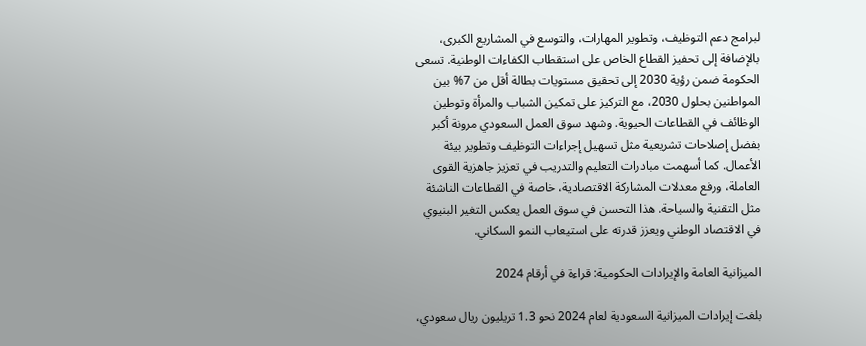لبرامج دعم التوظيف، وتطوير المهارات، والتوسع في المشاريع الكبرى، بالإضافة إلى تحفيز القطاع الخاص على استقطاب الكفاءات الوطنية. تسعى الحكومة ضمن رؤية 2030 إلى تحقيق مستويات بطالة أقل من 7% بين المواطنين بحلول 2030، مع التركيز على تمكين الشباب والمرأة وتوطين الوظائف في القطاعات الحيوية. وشهد سوق العمل السعودي مرونة أكبر بفضل إصلاحات تشريعية مثل تسهيل إجراءات التوظيف وتطوير بيئة الأعمال. كما أسهمت مبادرات التعليم والتدريب في تعزيز جاهزية القوى العاملة، ورفع معدلات المشاركة الاقتصادية، خاصة في القطاعات الناشئة مثل التقنية والسياحة. هذا التحسن في سوق العمل يعكس التغير البنيوي في الاقتصاد الوطني ويعزز قدرته على استيعاب النمو السكاني.

الميزانية العامة والإيرادات الحكومية: قراءة في أرقام 2024

بلغت إيرادات الميزانية السعودية لعام 2024 نحو 1.3 تريليون ريال سعودي،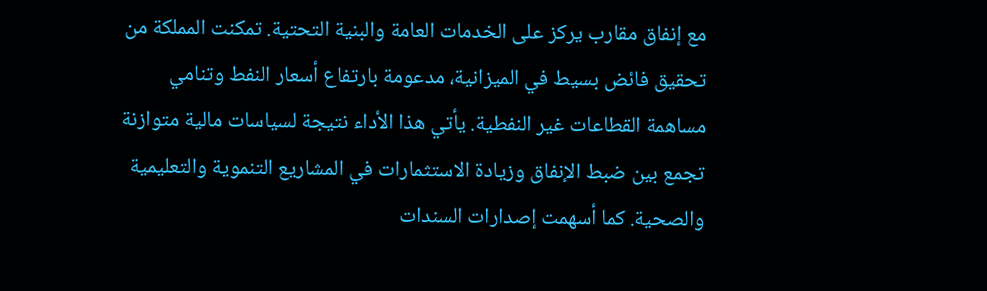مع إنفاق مقارب يركز على الخدمات العامة والبنية التحتية. تمكنت المملكة من تحقيق فائض بسيط في الميزانية، مدعومة بارتفاع أسعار النفط وتنامي مساهمة القطاعات غير النفطية. يأتي هذا الأداء نتيجة لسياسات مالية متوازنة تجمع بين ضبط الإنفاق وزيادة الاستثمارات في المشاريع التنموية والتعليمية والصحية. كما أسهمت إصدارات السندات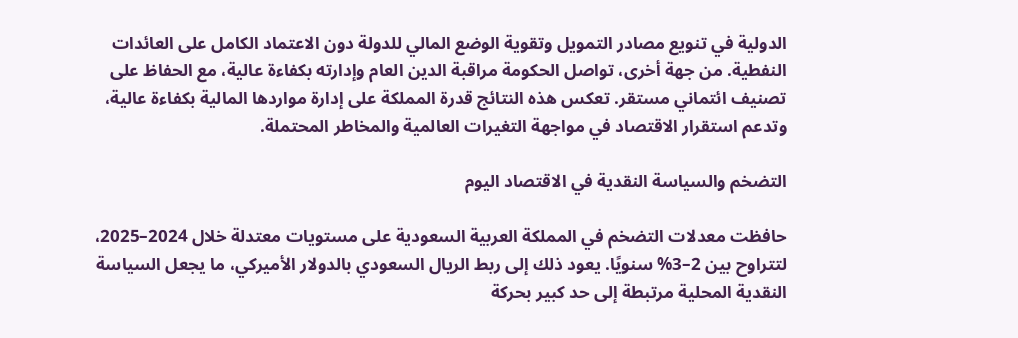الدولية في تنويع مصادر التمويل وتقوية الوضع المالي للدولة دون الاعتماد الكامل على العائدات النفطية. من جهة أخرى، تواصل الحكومة مراقبة الدين العام وإدارته بكفاءة عالية، مع الحفاظ على تصنيف ائتماني مستقر. تعكس هذه النتائج قدرة المملكة على إدارة مواردها المالية بكفاءة عالية، وتدعم استقرار الاقتصاد في مواجهة التغيرات العالمية والمخاطر المحتملة.

التضخم والسياسة النقدية في الاقتصاد اليوم

حافظت معدلات التضخم في المملكة العربية السعودية على مستويات معتدلة خلال 2024–2025، لتتراوح بين 2–3% سنويًا. يعود ذلك إلى ربط الريال السعودي بالدولار الأميركي، ما يجعل السياسة النقدية المحلية مرتبطة إلى حد كبير بحركة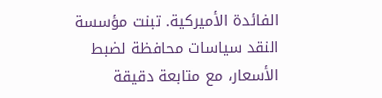الفائدة الأميركية. تبنت مؤسسة النقد سياسات محافظة لضبط الأسعار، مع متابعة دقيقة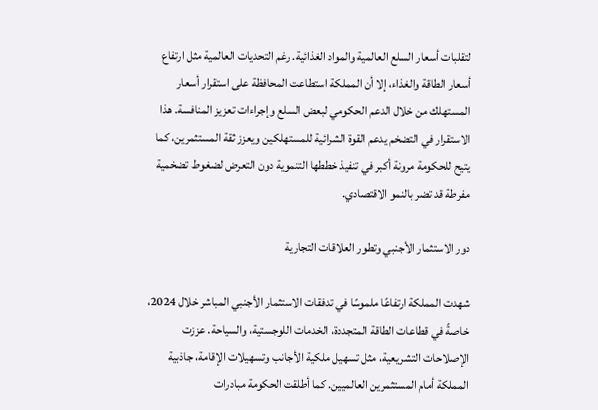لتقلبات أسعار السلع العالمية والمواد الغذائية. رغم التحديات العالمية مثل ارتفاع أسعار الطاقة والغذاء، إلا أن المملكة استطاعت المحافظة على استقرار أسعار المستهلك من خلال الدعم الحكومي لبعض السلع وإجراءات تعزيز المنافسة. هذا الاستقرار في التضخم يدعم القوة الشرائية للمستهلكين ويعزز ثقة المستثمرين، كما يتيح للحكومة مرونة أكبر في تنفيذ خططها التنموية دون التعرض لضغوط تضخمية مفرطة قد تضر بالنمو الاقتصادي.

دور الاستثمار الأجنبي وتطور العلاقات التجارية

شهدت المملكة ارتفاعًا ملموسًا في تدفقات الاستثمار الأجنبي المباشر خلال 2024، خاصةً في قطاعات الطاقة المتجددة، الخدمات اللوجستية، والسياحة. عززت الإصلاحات التشريعية، مثل تسهيل ملكية الأجانب وتسهيلات الإقامة، جاذبية المملكة أمام المستثمرين العالميين. كما أطلقت الحكومة مبادرات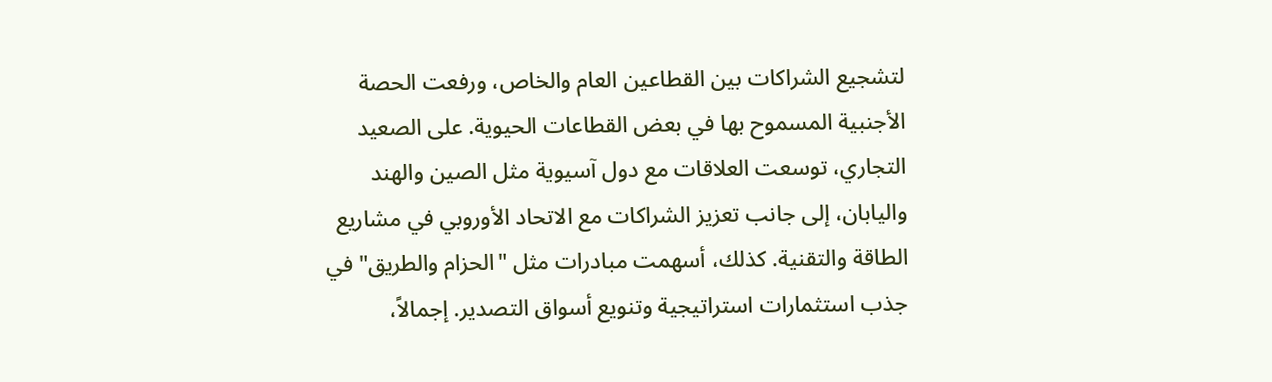لتشجيع الشراكات بين القطاعين العام والخاص، ورفعت الحصة الأجنبية المسموح بها في بعض القطاعات الحيوية. على الصعيد التجاري، توسعت العلاقات مع دول آسيوية مثل الصين والهند واليابان، إلى جانب تعزيز الشراكات مع الاتحاد الأوروبي في مشاريع الطاقة والتقنية. كذلك، أسهمت مبادرات مثل "الحزام والطريق" في جذب استثمارات استراتيجية وتنويع أسواق التصدير. إجمالاً،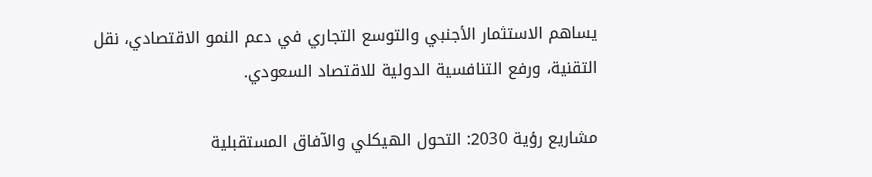يساهم الاستثمار الأجنبي والتوسع التجاري في دعم النمو الاقتصادي، نقل التقنية، ورفع التنافسية الدولية للاقتصاد السعودي.

مشاريع رؤية 2030: التحول الهيكلي والآفاق المستقبلية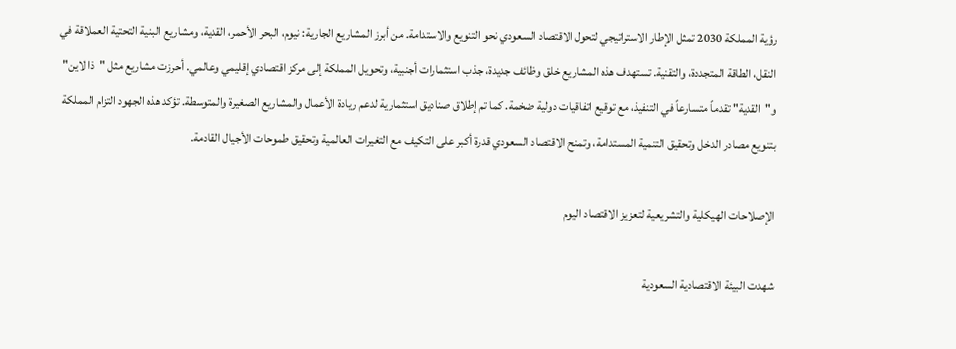رؤية المملكة 2030 تمثل الإطار الاستراتيجي لتحول الاقتصاد السعودي نحو التنويع والاستدامة. من أبرز المشاريع الجارية: نيوم، البحر الأحمر، القدية، ومشاريع البنية التحتية العملاقة في النقل، الطاقة المتجددة، والتقنية. تستهدف هذه المشاريع خلق وظائف جديدة، جذب استثمارات أجنبية، وتحويل المملكة إلى مركز اقتصادي إقليمي وعالمي. أحرزت مشاريع مثل "ذا لاين" و"القدية" تقدماً متسارعاً في التنفيذ، مع توقيع اتفاقيات دولية ضخمة. كما تم إطلاق صناديق استثمارية لدعم ريادة الأعمال والمشاريع الصغيرة والمتوسطة. تؤكد هذه الجهود التزام المملكة بتنويع مصادر الدخل وتحقيق التنمية المستدامة، وتمنح الاقتصاد السعودي قدرة أكبر على التكيف مع التغيرات العالمية وتحقيق طموحات الأجيال القادمة.

الإصلاحات الهيكلية والتشريعية لتعزيز الاقتصاد اليوم

شهدت البيئة الاقتصادية السعودية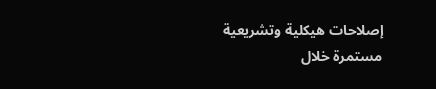إصلاحات هيكلية وتشريعية مستمرة خلال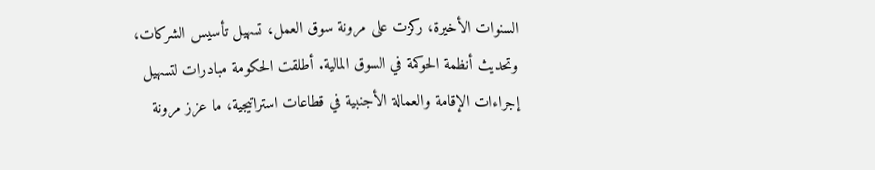السنوات الأخيرة، ركزت على مرونة سوق العمل، تسهيل تأسيس الشركات، وتحديث أنظمة الحوكمة في السوق المالية. أطلقت الحكومة مبادرات لتسهيل إجراءات الإقامة والعمالة الأجنبية في قطاعات استراتيجية، ما عزز مرونة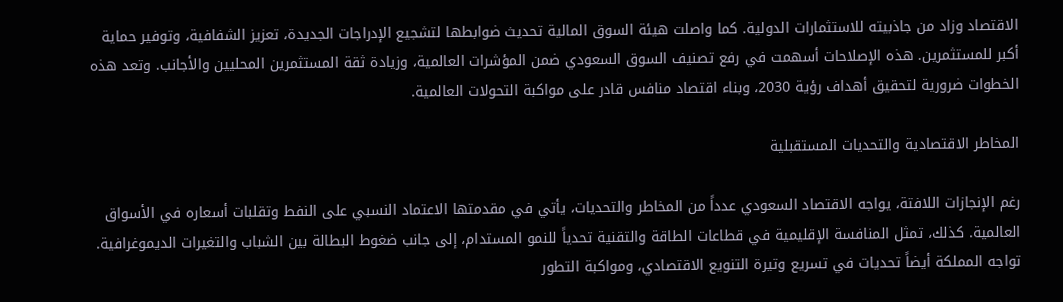الاقتصاد وزاد من جاذبيته للاستثمارات الدولية. كما واصلت هيئة السوق المالية تحديث ضوابطها لتشجيع الإدراجات الجديدة، تعزيز الشفافية، وتوفير حماية أكبر للمستثمرين. هذه الإصلاحات أسهمت في رفع تصنيف السوق السعودي ضمن المؤشرات العالمية، وزيادة ثقة المستثمرين المحليين والأجانب. وتعد هذه الخطوات ضرورية لتحقيق أهداف رؤية 2030، وبناء اقتصاد منافس قادر على مواكبة التحولات العالمية.

المخاطر الاقتصادية والتحديات المستقبلية

رغم الإنجازات اللافتة، يواجه الاقتصاد السعودي عدداً من المخاطر والتحديات، يأتي في مقدمتها الاعتماد النسبي على النفط وتقلبات أسعاره في الأسواق العالمية. كذلك، تمثل المنافسة الإقليمية في قطاعات الطاقة والتقنية تحدياً للنمو المستدام، إلى جانب ضغوط البطالة بين الشباب والتغيرات الديموغرافية. تواجه المملكة أيضاً تحديات في تسريع وتيرة التنويع الاقتصادي، ومواكبة التطور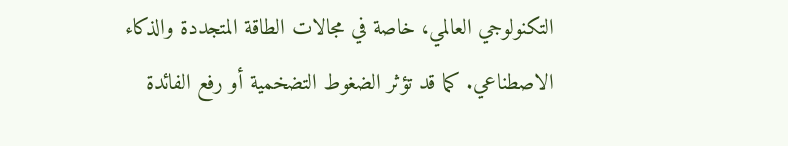التكنولوجي العالمي، خاصة في مجالات الطاقة المتجددة والذكاء الاصطناعي. كما قد تؤثر الضغوط التضخمية أو رفع الفائدة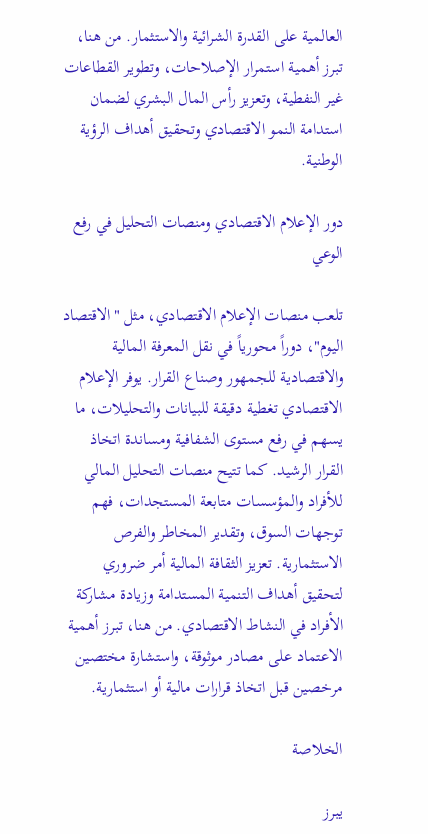العالمية على القدرة الشرائية والاستثمار. من هنا، تبرز أهمية استمرار الإصلاحات، وتطوير القطاعات غير النفطية، وتعزيز رأس المال البشري لضمان استدامة النمو الاقتصادي وتحقيق أهداف الرؤية الوطنية.

دور الإعلام الاقتصادي ومنصات التحليل في رفع الوعي

تلعب منصات الإعلام الاقتصادي، مثل "الاقتصاد اليوم"، دوراً محورياً في نقل المعرفة المالية والاقتصادية للجمهور وصناع القرار. يوفر الإعلام الاقتصادي تغطية دقيقة للبيانات والتحليلات، ما يسهم في رفع مستوى الشفافية ومساندة اتخاذ القرار الرشيد. كما تتيح منصات التحليل المالي للأفراد والمؤسسات متابعة المستجدات، فهم توجهات السوق، وتقدير المخاطر والفرص الاستثمارية. تعزيز الثقافة المالية أمر ضروري لتحقيق أهداف التنمية المستدامة وزيادة مشاركة الأفراد في النشاط الاقتصادي. من هنا، تبرز أهمية الاعتماد على مصادر موثوقة، واستشارة مختصين مرخصين قبل اتخاذ قرارات مالية أو استثمارية.

الخلاصة

يبرز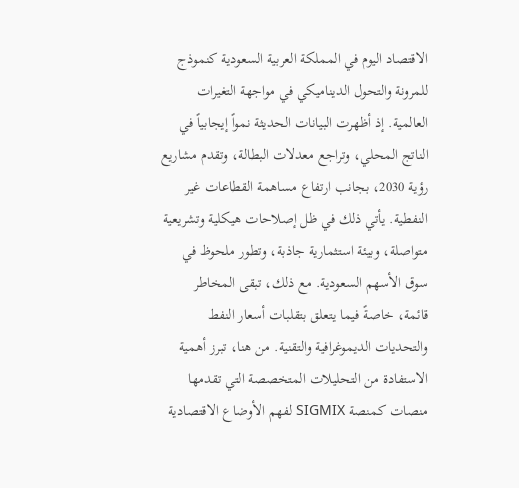الاقتصاد اليوم في المملكة العربية السعودية كنموذج للمرونة والتحول الديناميكي في مواجهة التغيرات العالمية. إذ أظهرت البيانات الحديثة نمواً إيجابياً في الناتج المحلي، وتراجع معدلات البطالة، وتقدم مشاريع رؤية 2030، بجانب ارتفاع مساهمة القطاعات غير النفطية. يأتي ذلك في ظل إصلاحات هيكلية وتشريعية متواصلة، وبيئة استثمارية جاذبة، وتطور ملحوظ في سوق الأسهم السعودية. مع ذلك، تبقى المخاطر قائمة، خاصةً فيما يتعلق بتقلبات أسعار النفط والتحديات الديموغرافية والتقنية. من هنا، تبرز أهمية الاستفادة من التحليلات المتخصصة التي تقدمها منصات كمنصة SIGMIX لفهم الأوضاع الاقتصادية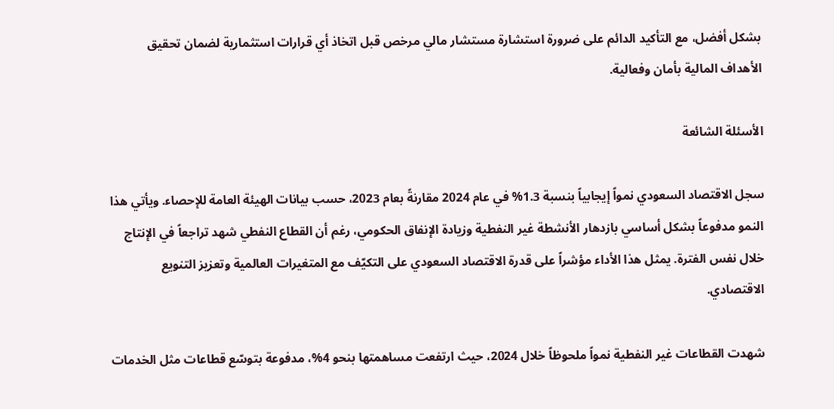بشكل أفضل، مع التأكيد الدائم على ضرورة استشارة مستشار مالي مرخص قبل اتخاذ أي قرارات استثمارية لضمان تحقيق الأهداف المالية بأمان وفعالية.

الأسئلة الشائعة

سجل الاقتصاد السعودي نمواً إيجابياً بنسبة 1.3% في عام 2024 مقارنةً بعام 2023، حسب بيانات الهيئة العامة للإحصاء. ويأتي هذا النمو مدفوعاً بشكل أساسي بازدهار الأنشطة غير النفطية وزيادة الإنفاق الحكومي، رغم أن القطاع النفطي شهد تراجعاً في الإنتاج خلال نفس الفترة. يمثل هذا الأداء مؤشراً على قدرة الاقتصاد السعودي على التكيّف مع المتغيرات العالمية وتعزيز التنويع الاقتصادي.

شهدت القطاعات غير النفطية نمواً ملحوظاً خلال 2024، حيث ارتفعت مساهمتها بنحو 4%، مدفوعة بتوسّع قطاعات مثل الخدمات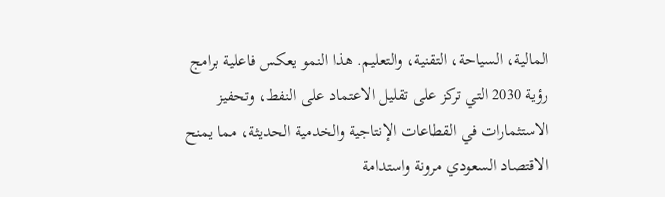المالية، السياحة، التقنية، والتعليم. هذا النمو يعكس فاعلية برامج رؤية 2030 التي تركز على تقليل الاعتماد على النفط، وتحفيز الاستثمارات في القطاعات الإنتاجية والخدمية الحديثة، مما يمنح الاقتصاد السعودي مرونة واستدامة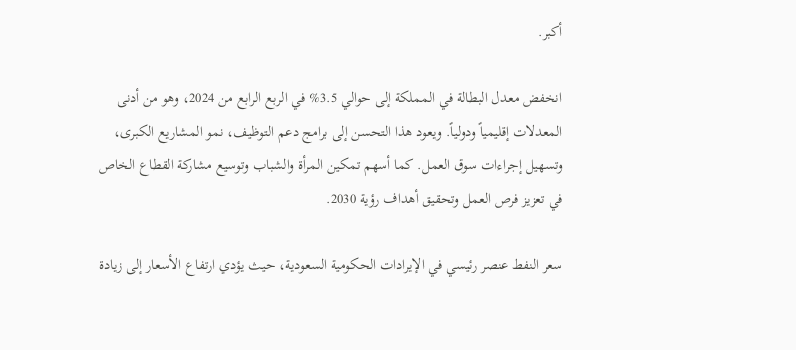أكبر.

انخفض معدل البطالة في المملكة إلى حوالي 3.5% في الربع الرابع من 2024، وهو من أدنى المعدلات إقليمياً ودولياً. ويعود هذا التحسن إلى برامج دعم التوظيف، نمو المشاريع الكبرى، وتسهيل إجراءات سوق العمل. كما أسهم تمكين المرأة والشباب وتوسيع مشاركة القطاع الخاص في تعزيز فرص العمل وتحقيق أهداف رؤية 2030.

سعر النفط عنصر رئيسي في الإيرادات الحكومية السعودية، حيث يؤدي ارتفاع الأسعار إلى زيادة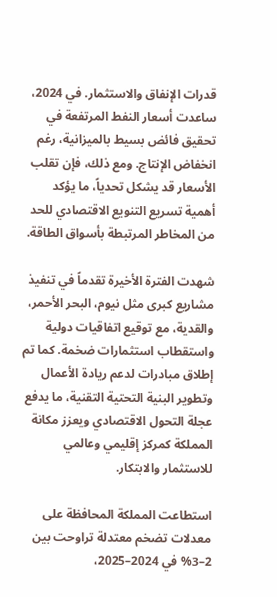قدرات الإنفاق والاستثمار. في 2024، ساعدت أسعار النفط المرتفعة في تحقيق فائض بسيط بالميزانية، رغم انخفاض الإنتاج. ومع ذلك، فإن تقلب الأسعار قد يشكل تحدياً، ما يؤكد أهمية تسريع التنويع الاقتصادي للحد من المخاطر المرتبطة بأسواق الطاقة.

شهدت الفترة الأخيرة تقدماً في تنفيذ مشاريع كبرى مثل نيوم، البحر الأحمر، والقدية، مع توقيع اتفاقيات دولية واستقطاب استثمارات ضخمة. كما تم إطلاق مبادرات لدعم ريادة الأعمال وتطوير البنية التحتية التقنية، ما يدفع عجلة التحول الاقتصادي ويعزز مكانة المملكة كمركز إقليمي وعالمي للاستثمار والابتكار.

استطاعت المملكة المحافظة على معدلات تضخم معتدلة تراوحت بين 2–3% في 2024–2025،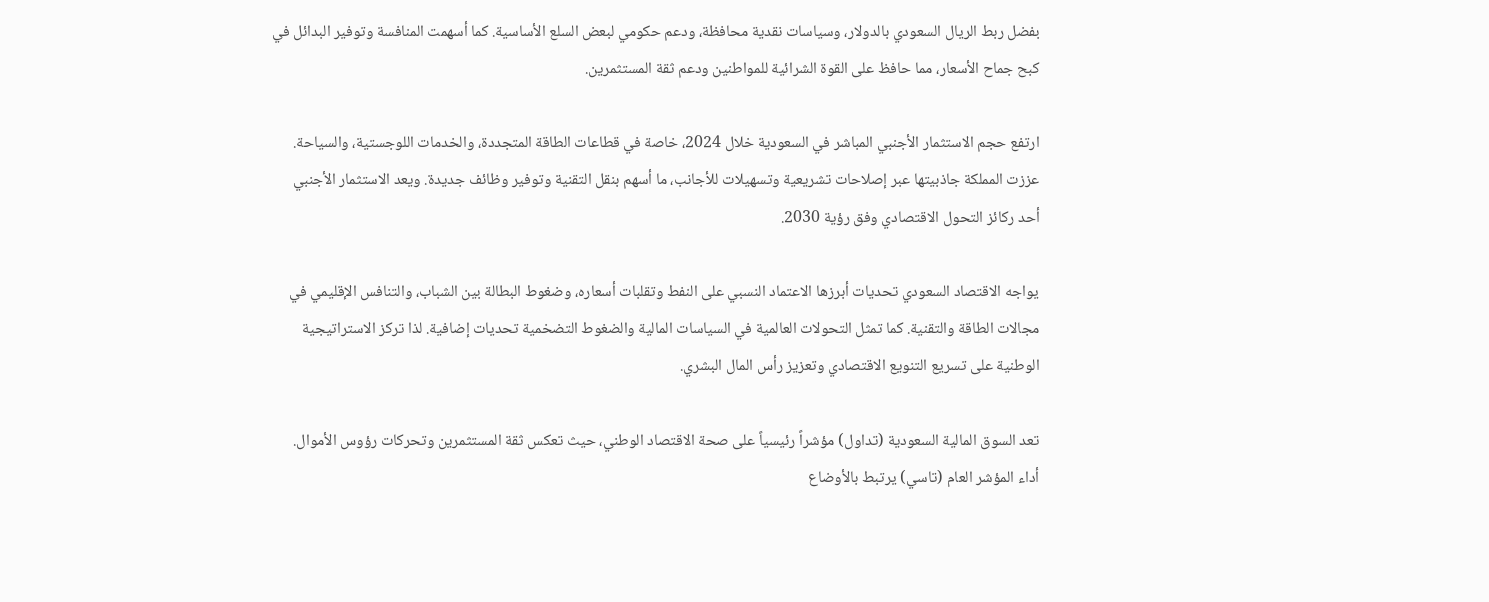بفضل ربط الريال السعودي بالدولار، وسياسات نقدية محافظة، ودعم حكومي لبعض السلع الأساسية. كما أسهمت المنافسة وتوفير البدائل في كبح جماح الأسعار، مما حافظ على القوة الشرائية للمواطنين ودعم ثقة المستثمرين.

ارتفع حجم الاستثمار الأجنبي المباشر في السعودية خلال 2024، خاصة في قطاعات الطاقة المتجددة، والخدمات اللوجستية، والسياحة. عززت المملكة جاذبيتها عبر إصلاحات تشريعية وتسهيلات للأجانب، ما أسهم بنقل التقنية وتوفير وظائف جديدة. ويعد الاستثمار الأجنبي أحد ركائز التحول الاقتصادي وفق رؤية 2030.

يواجه الاقتصاد السعودي تحديات أبرزها الاعتماد النسبي على النفط وتقلبات أسعاره، وضغوط البطالة بين الشباب، والتنافس الإقليمي في مجالات الطاقة والتقنية. كما تمثل التحولات العالمية في السياسات المالية والضغوط التضخمية تحديات إضافية. لذا تركز الاستراتيجية الوطنية على تسريع التنويع الاقتصادي وتعزيز رأس المال البشري.

تعد السوق المالية السعودية (تداول) مؤشراً رئيسياً على صحة الاقتصاد الوطني، حيث تعكس ثقة المستثمرين وتحركات رؤوس الأموال. أداء المؤشر العام (تاسي) يرتبط بالأوضاع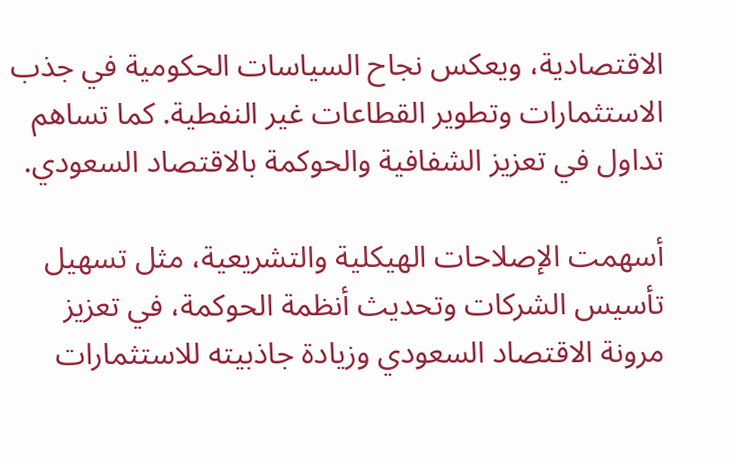الاقتصادية، ويعكس نجاح السياسات الحكومية في جذب الاستثمارات وتطوير القطاعات غير النفطية. كما تساهم تداول في تعزيز الشفافية والحوكمة بالاقتصاد السعودي.

أسهمت الإصلاحات الهيكلية والتشريعية، مثل تسهيل تأسيس الشركات وتحديث أنظمة الحوكمة، في تعزيز مرونة الاقتصاد السعودي وزيادة جاذبيته للاستثمارات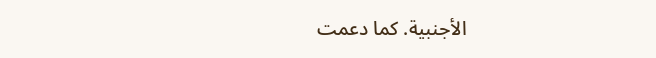الأجنبية. كما دعمت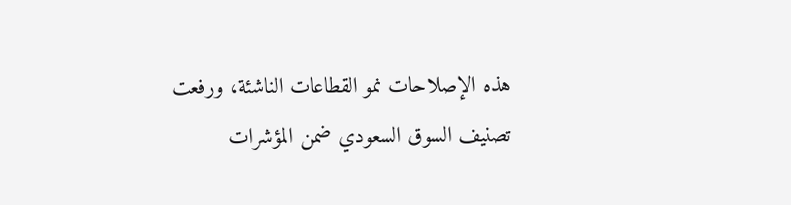هذه الإصلاحات نمو القطاعات الناشئة، ورفعت تصنيف السوق السعودي ضمن المؤشرات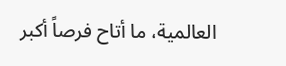العالمية، ما أتاح فرصاً أكبر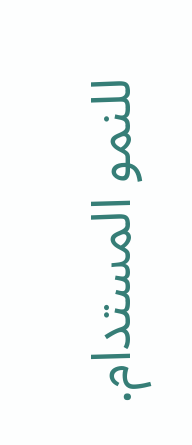للنمو المستدام.